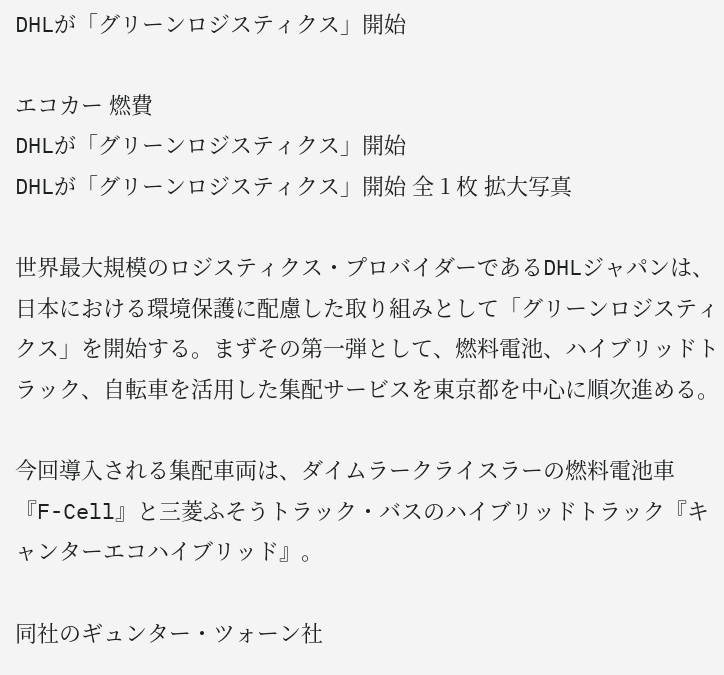DHLが「グリーンロジスティクス」開始

エコカー 燃費
DHLが「グリーンロジスティクス」開始
DHLが「グリーンロジスティクス」開始 全 1 枚 拡大写真

世界最大規模のロジスティクス・プロバイダーであるDHLジャパンは、日本における環境保護に配慮した取り組みとして「グリーンロジスティクス」を開始する。まずその第一弾として、燃料電池、ハイブリッドトラック、自転車を活用した集配サービスを東京都を中心に順次進める。

今回導入される集配車両は、ダイムラークライスラーの燃料電池車『F-Cell』と三菱ふそうトラック・バスのハイブリッドトラック『キャンターエコハイブリッド』。

同社のギュンター・ツォーン社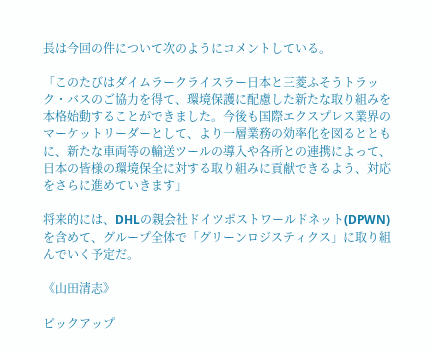長は今回の件について次のようにコメントしている。

「このたびはダイムラークライスラー日本と三菱ふそうトラック・バスのご協力を得て、環境保護に配慮した新たな取り組みを本格始動することができました。今後も国際エクスプレス業界のマーケットリーダーとして、より一層業務の効率化を図るとともに、新たな車両等の輸送ツールの導入や各所との連携によって、日本の皆様の環境保全に対する取り組みに貢献できるよう、対応をさらに進めていきます」

将来的には、DHLの親会社ドイツポストワールドネット(DPWN)を含めて、グループ全体で「グリーンロジスティクス」に取り組んでいく予定だ。

《山田清志》

ピックアップ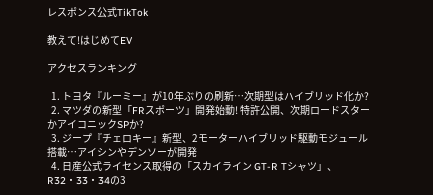レスポンス公式TikTok

教えて!はじめてEV

アクセスランキング

  1. トヨタ『ルーミー』が10年ぶりの刷新…次期型はハイブリッド化か?
  2. マツダの新型「FRスポーツ」開発始動! 特許公開、次期ロードスターかアイコニックSPか?
  3. ジープ『チェロキー』新型、2モーターハイブリッド駆動モジュール搭載…アイシンやデンソーが開発
  4. 日産公式ライセンス取得の「スカイライン GT-R Tシャツ」、R32・33・34の3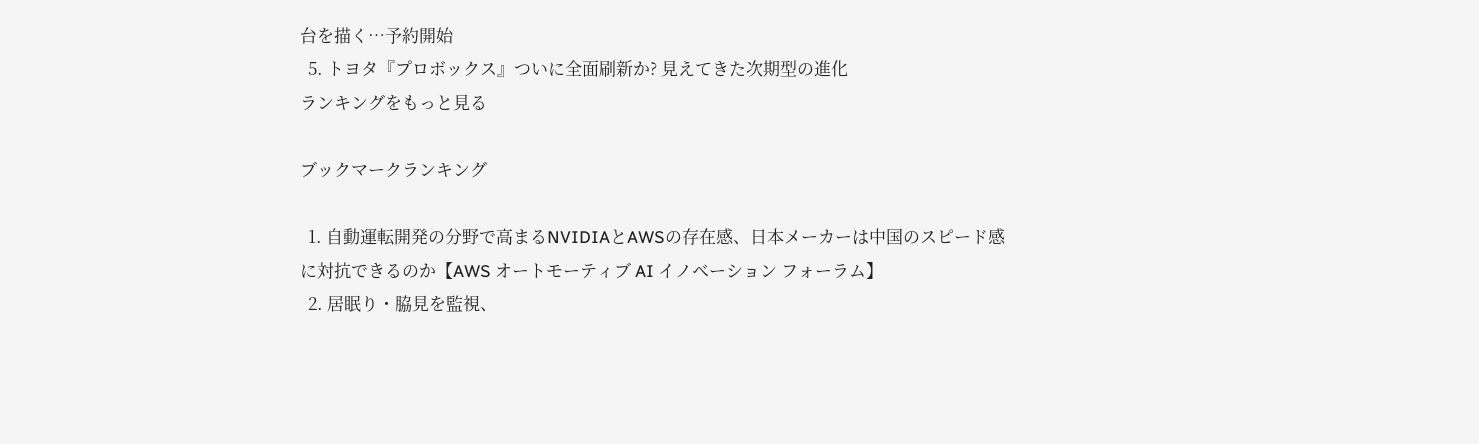台を描く…予約開始
  5. トヨタ『プロボックス』ついに全面刷新か? 見えてきた次期型の進化
ランキングをもっと見る

ブックマークランキング

  1. 自動運転開発の分野で高まるNVIDIAとAWSの存在感、日本メーカーは中国のスピード感に対抗できるのか【AWS オートモーティブ AI イノベーション フォーラム】
  2. 居眠り・脇見を監視、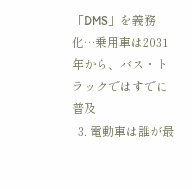「DMS」を義務化…乗用車は2031年から、バス・トラックではすでに普及
  3. 電動車は誰が最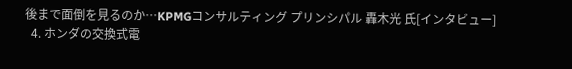後まで面倒を見るのか…KPMGコンサルティング プリンシパル 轟木光 氏[インタビュー]
  4. ホンダの交換式電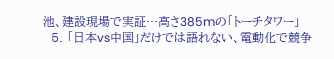池、建設現場で実証…高さ385mの「トーチタワー」
  5. 「日本vs中国」だけでは語れない、電動化で競争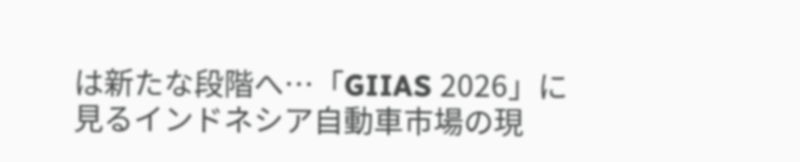は新たな段階へ…「GIIAS 2026」に見るインドネシア自動車市場の現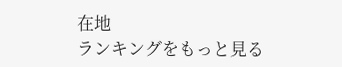在地
ランキングをもっと見る